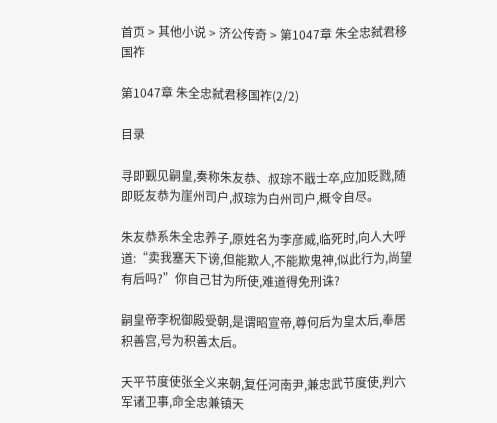首页 > 其他小说 > 济公传奇 > 第1047章 朱全忠弑君移国祚

第1047章 朱全忠弑君移国祚(2/2)

目录

寻即觐见嗣皇,奏称朱友恭、叔琮不戢士卒,应加贬戮,随即贬友恭为崖州司户,叔琮为白州司户,概令自尽。

朱友恭系朱全忠养子,原姓名为李彦威,临死时,向人大呼道:“卖我塞天下谤,但能欺人,不能欺鬼神,似此行为,尚望有后吗?”你自己甘为所使,难道得免刑诛?

嗣皇帝李柷御殿受朝,是谓昭宣帝,尊何后为皇太后,奉居积善宫,号为积善太后。

天平节度使张全义来朝,复任河南尹,兼忠武节度使,判六军诸卫事,命全忠兼镇天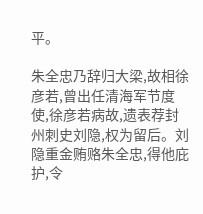平。

朱全忠乃辞归大梁,故相徐彦若,曾出任清海军节度使,徐彦若病故,遗表荐封州刺史刘隐,权为留后。刘隐重金贿赂朱全忠,得他庇护,令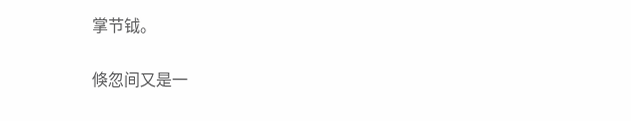掌节钺。

倏忽间又是一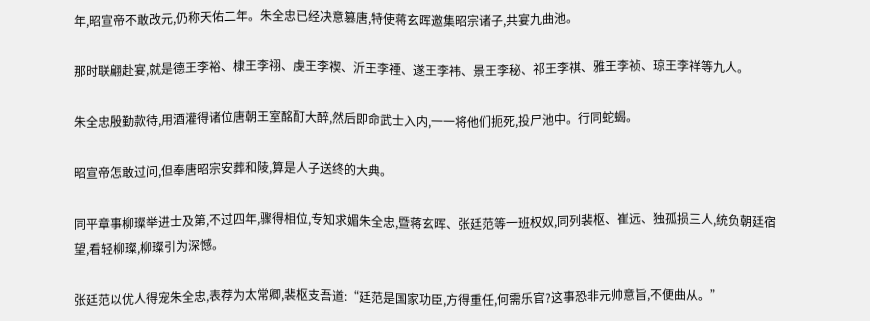年,昭宣帝不敢改元,仍称天佑二年。朱全忠已经决意篡唐,特使蒋玄晖邀集昭宗诸子,共宴九曲池。

那时联翩赴宴,就是德王李裕、棣王李祤、虔王李禊、沂王李禋、遂王李袆、景王李秘、祁王李祺、雅王李祯、琼王李祥等九人。

朱全忠殷勤款待,用酒灌得诸位唐朝王室酩酊大醉,然后即命武士入内,一一将他们扼死,投尸池中。行同蛇蝎。

昭宣帝怎敢过问,但奉唐昭宗安葬和陵,算是人子送终的大典。

同平章事柳璨举进士及第,不过四年,骤得相位,专知求媚朱全忠,暨蒋玄晖、张廷范等一班权奴,同列裴枢、崔远、独孤损三人,统负朝廷宿望,看轻柳璨,柳璨引为深憾。

张廷范以优人得宠朱全忠,表荐为太常卿,裴枢支吾道:“廷范是国家功臣,方得重任,何需乐官?这事恐非元帅意旨,不便曲从。”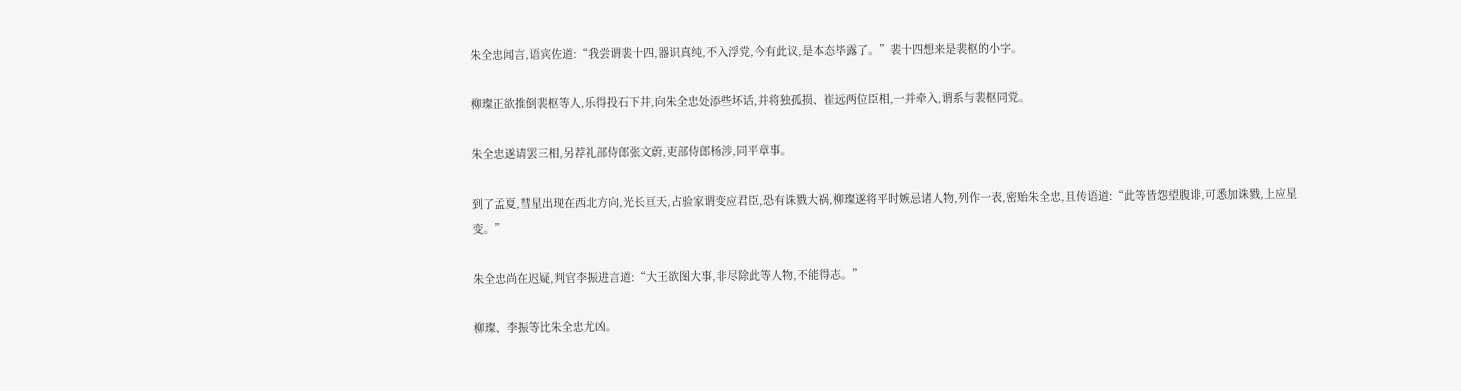朱全忠闻言,语宾佐道:“我尝谓裴十四,器识真纯,不入浮党,今有此议,是本态毕露了。”裴十四想来是裴枢的小字。

柳璨正欲推倒裴枢等人,乐得投石下井,向朱全忠处添些坏话,并将独孤损、崔远两位臣相,一并牵入,谓系与裴枢同党。

朱全忠遂请罢三相,另荐礼部侍郎张文蔚,吏部侍郎杨涉,同平章事。

到了孟夏,彗星出现在西北方向,光长亘天,占验家谓变应君臣,恐有诛戮大祸,柳璨遂将平时嫉忌诸人物,列作一表,密贻朱全忠,且传语道:“此等皆怨望腹诽,可悉加诛戮,上应星变。”

朱全忠尚在迟疑,判官李振进言道:“大王欲图大事,非尽除此等人物,不能得志。”

柳璨、李振等比朱全忠尤凶。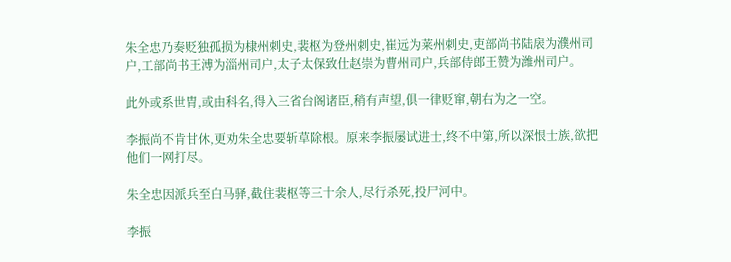朱全忠乃奏贬独孤损为棣州刺史,裴枢为登州刺史,崔远为莱州刺史,吏部尚书陆扆为濮州司户,工部尚书王溥为淄州司户,太子太保致仕赵崇为曹州司户,兵部侍郎王赞为潍州司户。

此外或系世胄,或由科名,得入三省台阁诸臣,稍有声望,俱一律贬窜,朝右为之一空。

李振尚不肯甘休,更劝朱全忠要斩草除根。原来李振屡试进士,终不中第,所以深恨士族,欲把他们一网打尽。

朱全忠因派兵至白马驿,截住裴枢等三十余人,尽行杀死,投尸河中。

李振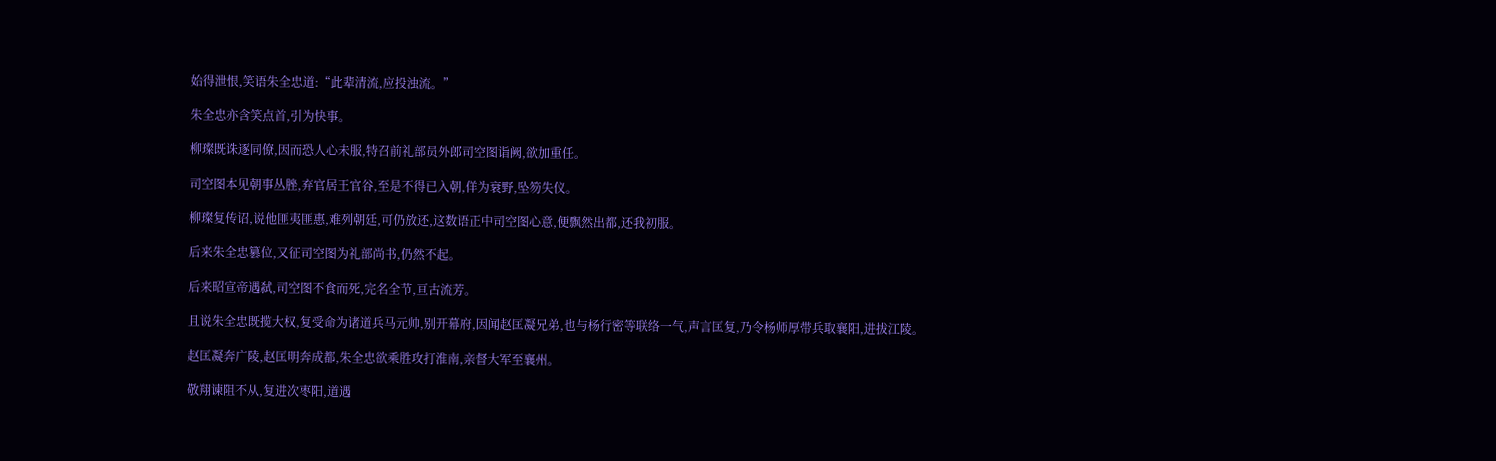始得泄恨,笑语朱全忠道:“此辈清流,应投浊流。”

朱全忠亦含笑点首,引为快事。

柳璨既诛逐同僚,因而恐人心未服,特召前礼部员外郎司空图诣阙,欲加重任。

司空图本见朝事丛脞,弃官居王官谷,至是不得已入朝,佯为衰野,坠笏失仪。

柳璨复传诏,说他匪夷匪惠,难列朝廷,可仍放还,这数语正中司空图心意,便飘然出都,还我初服。

后来朱全忠篡位,又征司空图为礼部尚书,仍然不起。

后来昭宣帝遇弑,司空图不食而死,完名全节,亘古流芳。

且说朱全忠既揽大权,复受命为诸道兵马元帅,别开幕府,因闻赵匡凝兄弟,也与杨行密等联络一气,声言匡复,乃令杨师厚带兵取襄阳,进拔江陵。

赵匡凝奔广陵,赵匡明奔成都,朱全忠欲乘胜攻打淮南,亲督大军至襄州。

敬翔谏阻不从,复进次枣阳,道遇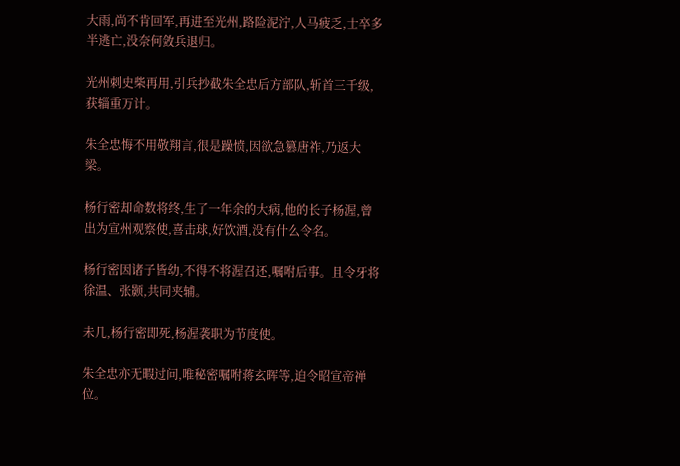大雨,尚不肯回军,再进至光州,路险泥泞,人马疲乏,士卒多半逃亡,没奈何敛兵退归。

光州刺史柴再用,引兵抄截朱全忠后方部队,斩首三千级,获辎重万计。

朱全忠悔不用敬翔言,很是躁愤,因欲急篡唐祚,乃返大梁。

杨行密却命数将终,生了一年余的大病,他的长子杨渥,曾出为宣州观察使,喜击球,好饮酒,没有什么令名。

杨行密因诸子皆幼,不得不将渥召还,嘱咐后事。且令牙将徐温、张颢,共同夹辅。

未几,杨行密即死,杨渥袭职为节度使。

朱全忠亦无暇过问,唯秘密嘱咐蒋玄晖等,迫令昭宣帝禅位。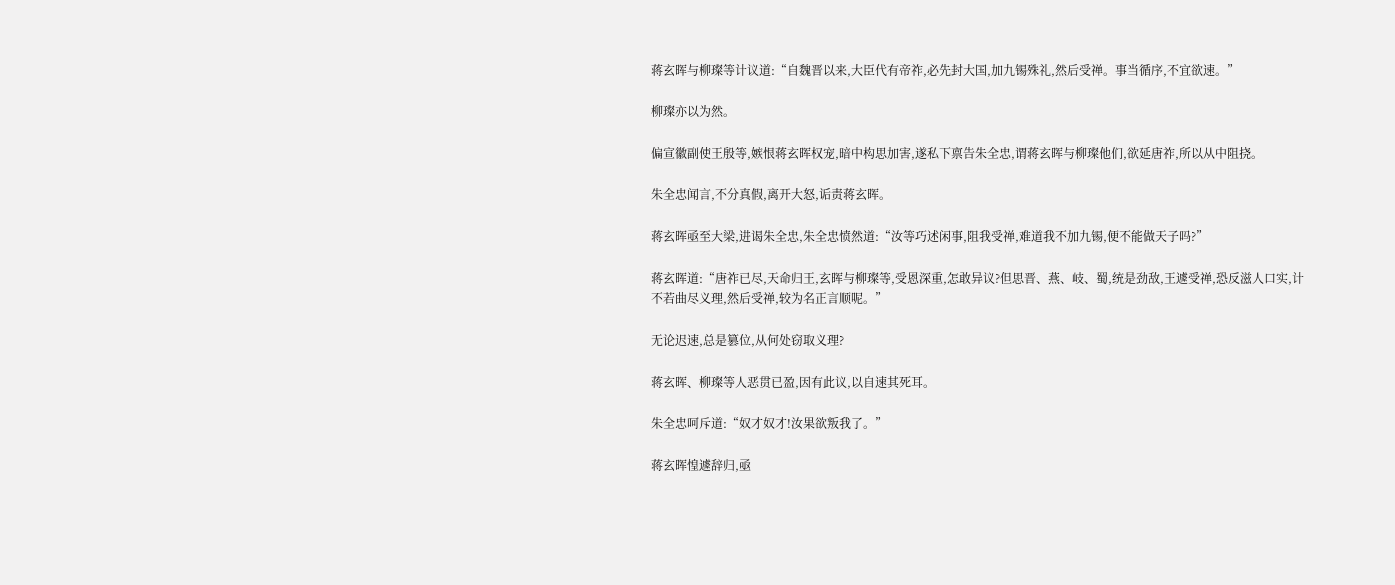蒋玄晖与柳璨等计议道:“自魏晋以来,大臣代有帝祚,必先封大国,加九锡殊礼,然后受禅。事当循序,不宜欲速。”

柳璨亦以为然。

偏宣徽副使王殷等,嫉恨蒋玄晖权宠,暗中构思加害,遂私下禀告朱全忠,谓蒋玄晖与柳璨他们,欲延唐祚,所以从中阻挠。

朱全忠闻言,不分真假,离开大怒,诟责蒋玄晖。

蒋玄晖亟至大梁,进谒朱全忠,朱全忠愤然道:“汝等巧述闲事,阻我受禅,难道我不加九锡,便不能做天子吗?”

蒋玄晖道:“唐祚已尽,天命归王,玄晖与柳璨等,受恩深重,怎敢异议?但思晋、燕、岐、蜀,统是劲敌,王遽受禅,恐反滋人口实,计不若曲尽义理,然后受禅,较为名正言顺呢。”

无论迟速,总是篡位,从何处窃取义理?

蒋玄晖、柳璨等人恶贯已盈,因有此议,以自速其死耳。

朱全忠呵斥道:“奴才奴才!汝果欲叛我了。”

蒋玄晖惶遽辞归,亟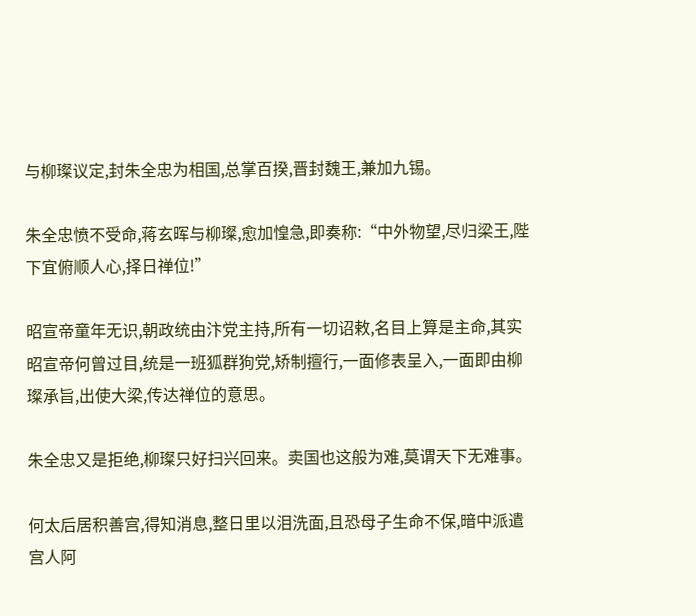与柳璨议定,封朱全忠为相国,总掌百揆,晋封魏王,兼加九锡。

朱全忠愤不受命,蒋玄晖与柳璨,愈加惶急,即奏称:“中外物望,尽归梁王,陛下宜俯顺人心,择日禅位!”

昭宣帝童年无识,朝政统由汴党主持,所有一切诏敕,名目上算是主命,其实昭宣帝何曾过目,统是一班狐群狗党,矫制擅行,一面修表呈入,一面即由柳璨承旨,出使大梁,传达禅位的意思。

朱全忠又是拒绝,柳璨只好扫兴回来。卖国也这般为难,莫谓天下无难事。

何太后居积善宫,得知消息,整日里以泪洗面,且恐母子生命不保,暗中派遣宫人阿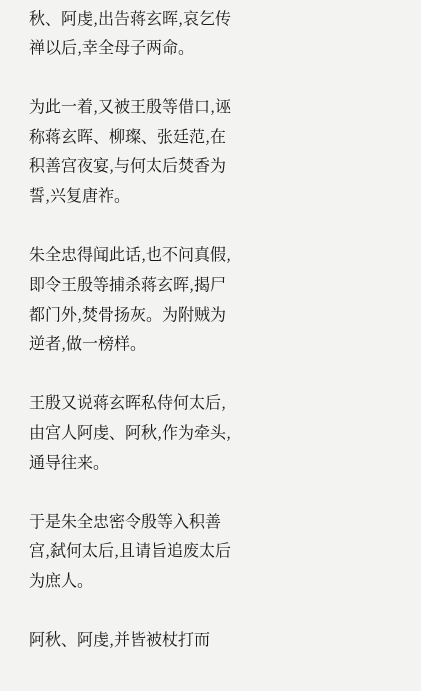秋、阿虔,出告蒋玄晖,哀乞传禅以后,幸全母子两命。

为此一着,又被王殷等借口,诬称蒋玄晖、柳璨、张廷范,在积善宫夜宴,与何太后焚香为誓,兴复唐祚。

朱全忠得闻此话,也不问真假,即令王殷等捕杀蒋玄晖,揭尸都门外,焚骨扬灰。为附贼为逆者,做一榜样。

王殷又说蒋玄晖私侍何太后,由宫人阿虔、阿秋,作为牵头,通导往来。

于是朱全忠密令殷等入积善宫,弑何太后,且请旨追废太后为庶人。

阿秋、阿虔,并皆被杖打而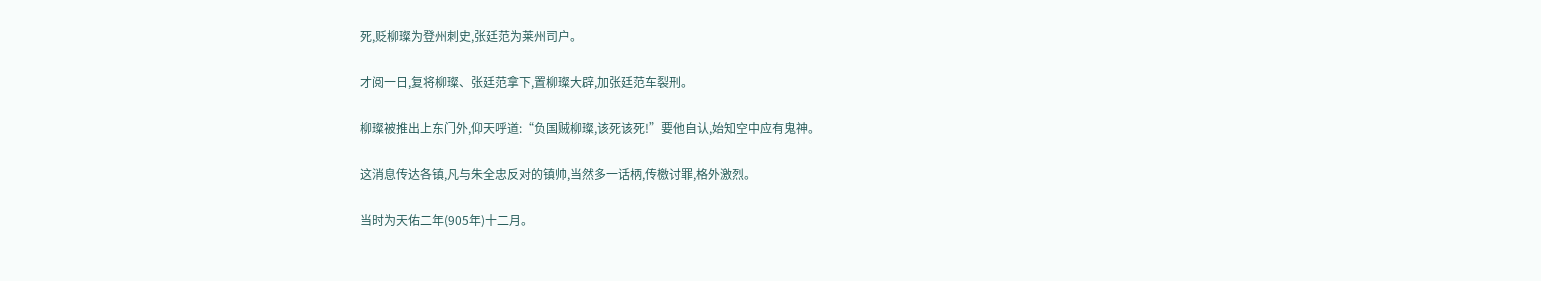死,贬柳璨为登州刺史,张廷范为莱州司户。

才阅一日,复将柳璨、张廷范拿下,置柳璨大辟,加张廷范车裂刑。

柳璨被推出上东门外,仰天呼道:“负国贼柳璨,该死该死!”要他自认,始知空中应有鬼神。

这消息传达各镇,凡与朱全忠反对的镇帅,当然多一话柄,传檄讨罪,格外激烈。

当时为天佑二年(905年)十二月。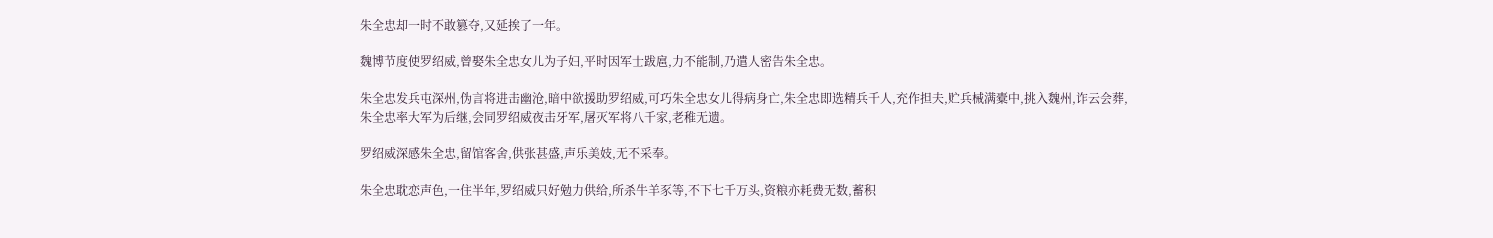朱全忠却一时不敢篡夺,又延挨了一年。

魏博节度使罗绍威,曾娶朱全忠女儿为子妇,平时因军士跋扈,力不能制,乃遣人密告朱全忠。

朱全忠发兵屯深州,伪言将进击幽沧,暗中欲援助罗绍威,可巧朱全忠女儿得病身亡,朱全忠即选精兵千人,充作担夫,贮兵械满橐中,挑入魏州,诈云会葬,朱全忠率大军为后继,会同罗绍威夜击牙军,屠灭军将八千家,老稚无遗。

罗绍威深感朱全忠,留馆客舍,供张甚盛,声乐美妓,无不采奉。

朱全忠耽恋声色,一住半年,罗绍威只好勉力供给,所杀牛羊豕等,不下七千万头,资粮亦耗费无数,蓄积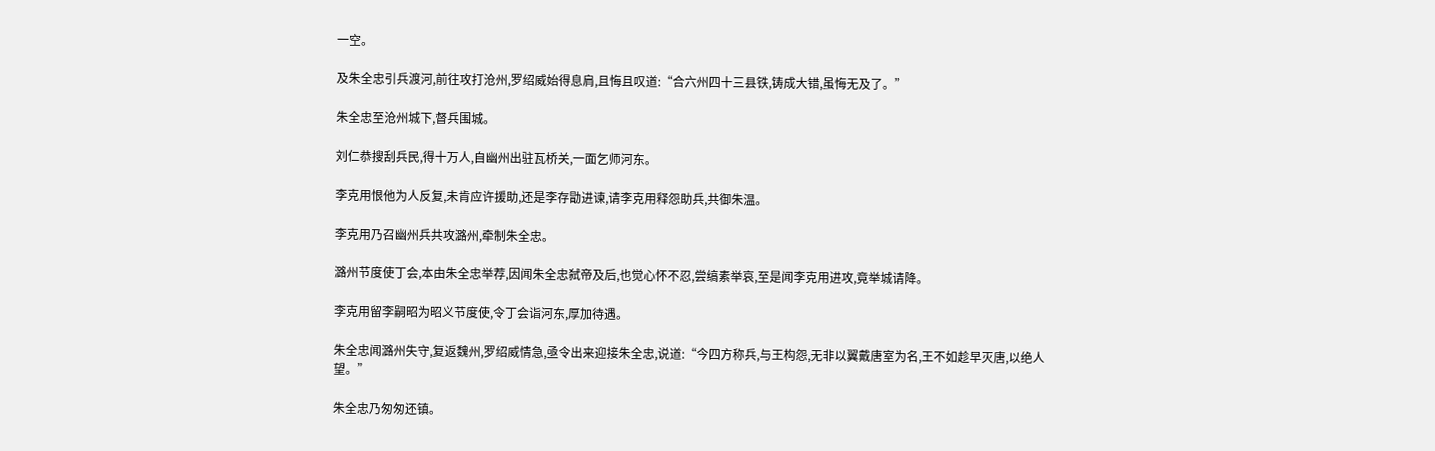一空。

及朱全忠引兵渡河,前往攻打沧州,罗绍威始得息肩,且悔且叹道:“合六州四十三县铁,铸成大错,虽悔无及了。”

朱全忠至沧州城下,督兵围城。

刘仁恭搜刮兵民,得十万人,自幽州出驻瓦桥关,一面乞师河东。

李克用恨他为人反复,未肯应许援助,还是李存勖进谏,请李克用释怨助兵,共御朱温。

李克用乃召幽州兵共攻潞州,牵制朱全忠。

潞州节度使丁会,本由朱全忠举荐,因闻朱全忠弑帝及后,也觉心怀不忍,尝缟素举哀,至是闻李克用进攻,竟举城请降。

李克用留李嗣昭为昭义节度使,令丁会诣河东,厚加待遇。

朱全忠闻潞州失守,复返魏州,罗绍威情急,亟令出来迎接朱全忠,说道:“今四方称兵,与王构怨,无非以翼戴唐室为名,王不如趁早灭唐,以绝人望。”

朱全忠乃匆匆还镇。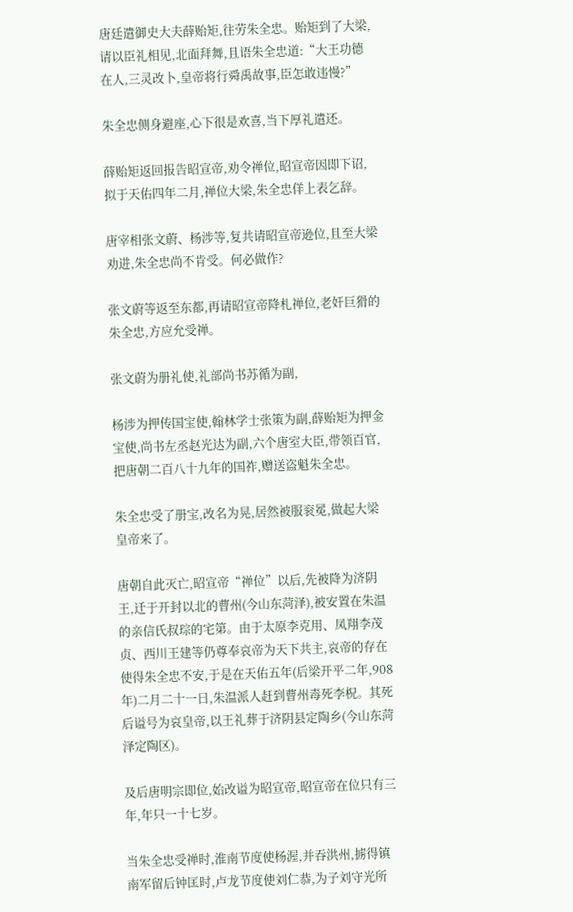唐廷遣御史大夫薛贻矩,往劳朱全忠。贻矩到了大梁,请以臣礼相见,北面拜舞,且语朱全忠道:“大王功德在人,三灵改卜,皇帝将行舜禹故事,臣怎敢违慢?”

朱全忠侧身避座,心下很是欢喜,当下厚礼遣还。

薛贻矩返回报告昭宣帝,劝令禅位,昭宣帝因即下诏,拟于天佑四年二月,禅位大梁,朱全忠佯上表乞辞。

唐宰相张文蔚、杨涉等,复共请昭宣帝逊位,且至大梁劝进,朱全忠尚不肯受。何必做作?

张文蔚等返至东都,再请昭宣帝降札禅位,老奸巨猾的朱全忠,方应允受禅。

张文蔚为册礼使,礼部尚书苏循为副,

杨涉为押传国宝使,翰林学士张策为副,薛贻矩为押金宝使,尚书左丞赵光达为副,六个唐室大臣,带领百官,把唐朝二百八十九年的国祚,赠送盗魁朱全忠。

朱全忠受了册宝,改名为晃,居然被服衮冕,做起大梁皇帝来了。

唐朝自此灭亡,昭宣帝“禅位”以后,先被降为济阴王,迁于开封以北的曹州(今山东菏泽),被安置在朱温的亲信氏叔琮的宅第。由于太原李克用、凤翔李茂贞、西川王建等仍尊奉哀帝为天下共主,哀帝的存在使得朱全忠不安,于是在天佑五年(后梁开平二年,908年)二月二十一日,朱温派人赶到曹州毒死李柷。其死后谥号为哀皇帝,以王礼葬于济阴县定陶乡(今山东菏泽定陶区)。

及后唐明宗即位,始改谥为昭宣帝,昭宣帝在位只有三年,年只一十七岁。

当朱全忠受禅时,淮南节度使杨渥,并吞洪州,掳得镇南军留后钟匡时,卢龙节度使刘仁恭,为子刘守光所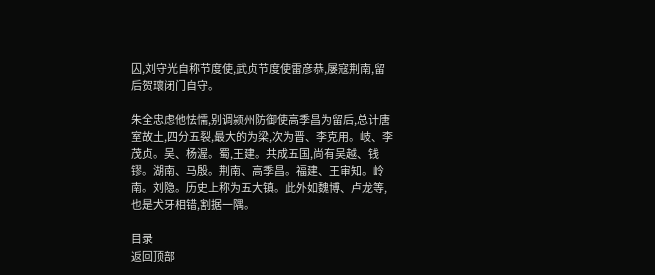囚,刘守光自称节度使,武贞节度使雷彦恭,屡寇荆南,留后贺瓌闭门自守。

朱全忠虑他怯懦,别调颍州防御使高季昌为留后,总计唐室故土,四分五裂,最大的为梁,次为晋、李克用。岐、李茂贞。吴、杨渥。蜀,王建。共成五国,尚有吴越、钱镠。湖南、马殷。荆南、高季昌。福建、王审知。岭南。刘隐。历史上称为五大镇。此外如魏博、卢龙等,也是犬牙相错,割据一隅。

目录
返回顶部